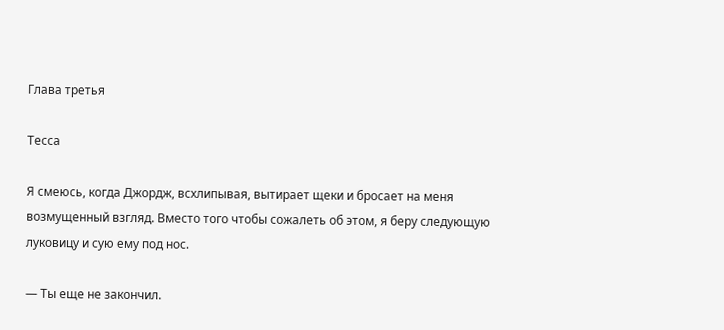Глава третья

Тесса

Я смеюсь, когда Джордж, всхлипывая, вытирает щеки и бросает на меня возмущенный взгляд. Вместо того чтобы сожалеть об этом, я беру следующую луковицу и сую ему под нос.

— Ты еще не закончил.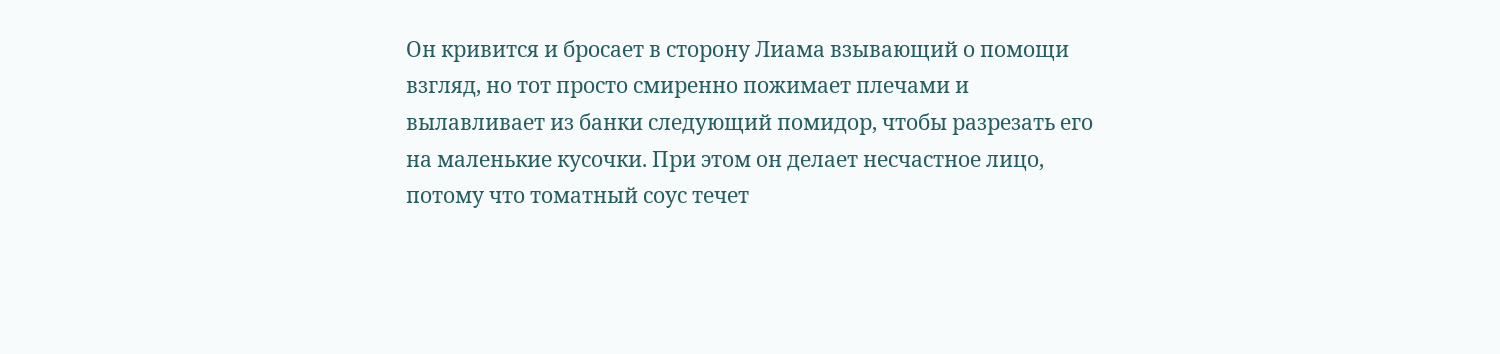Он кривится и бросает в сторону Лиама взывающий о помощи взгляд, но тот просто смиренно пожимает плечами и вылавливает из банки следующий помидор, чтобы разрезать его на маленькие кусочки. При этом он делает несчастное лицо, потому что томатный соус течет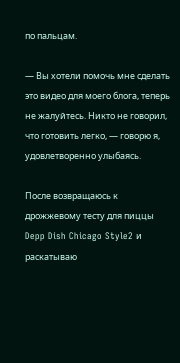по пальцам.

— Вы хотели помочь мне сделать это видео для моего блога, теперь не жалуйтесь. Никто не говорил, что готовить легко, — говорю я, удовлетворенно улыбаясь.

После возвращаюсь к дрожжевому тесту для пиццы Depp Dish Chicago Style2 и раскатываю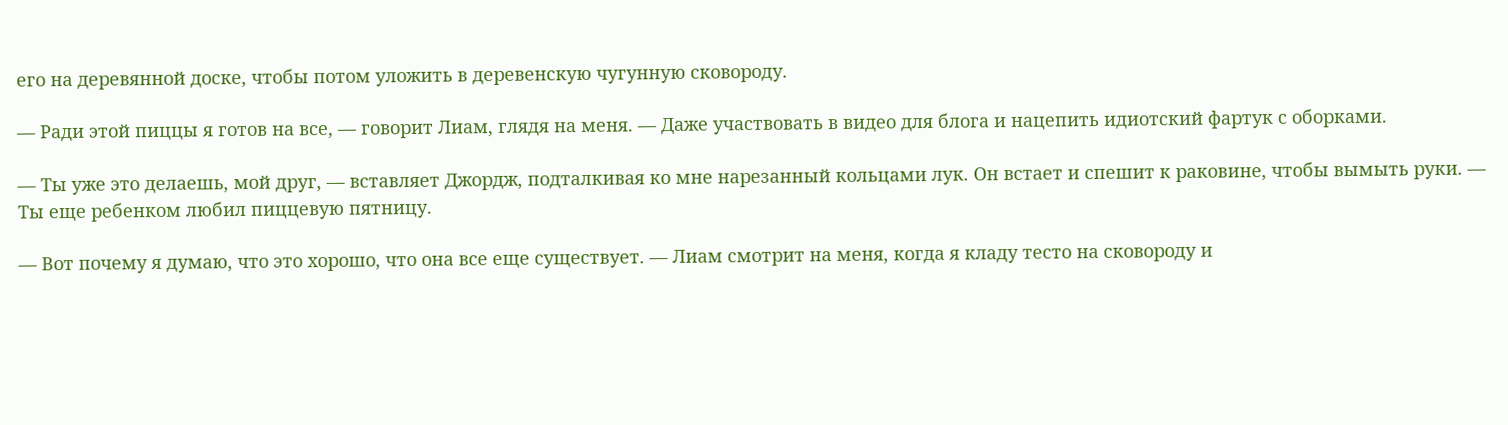его на деревянной доске, чтобы потом уложить в деревенскую чугунную сковороду.

— Ради этой пиццы я готов на все, — говорит Лиам, глядя на меня. — Даже участвовать в видео для блога и нацепить идиотский фартук с оборками.

— Ты уже это делаешь, мой друг, — вставляет Джордж, подталкивая ко мне нарезанный кольцами лук. Он встает и спешит к раковине, чтобы вымыть руки. — Ты еще ребенком любил пиццевую пятницу.

— Вот почему я думаю, что это хорошо, что она все еще существует. — Лиам смотрит на меня, когда я кладу тесто на сковороду и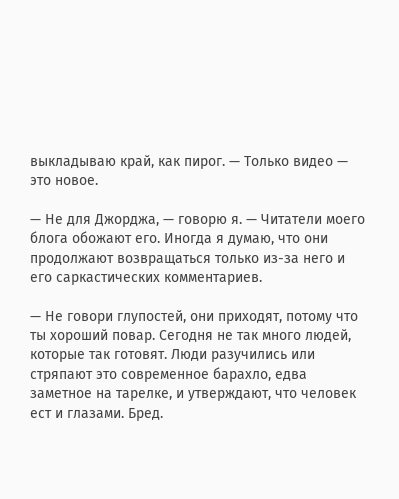выкладываю край, как пирог. — Только видео — это новое.

— Не для Джорджа, — говорю я. — Читатели моего блога обожают его. Иногда я думаю, что они продолжают возвращаться только из-за него и его саркастических комментариев.

— Не говори глупостей, они приходят, потому что ты хороший повар. Сегодня не так много людей, которые так готовят. Люди разучились или стряпают это современное барахло, едва заметное на тарелке, и утверждают, что человек ест и глазами. Бред.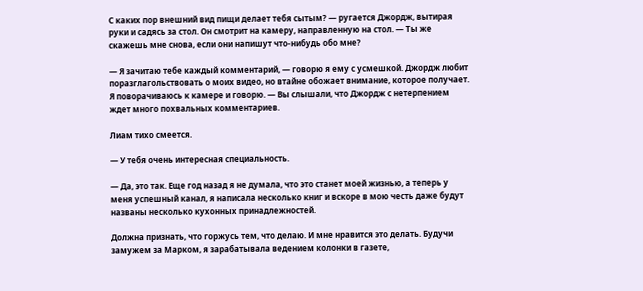С каких пор внешний вид пищи делает тебя сытым? — ругается Джордж, вытирая руки и садясь за стол. Он смотрит на камеру, направленную на стол. — Ты же скажешь мне снова, если они напишут что-нибудь обо мне?

— Я зачитаю тебе каждый комментарий, — говорю я ему с усмешкой. Джордж любит поразглагольствовать о моих видео, но втайне обожает внимание, которое получает. Я поворачиваюсь к камере и говорю. — Вы слышали, что Джордж с нетерпением ждет много похвальных комментариев.

Лиам тихо смеется.

— У тебя очень интересная специальность.

— Да, это так. Еще год назад я не думала, что это станет моей жизнью, а теперь у меня успешный канал, я написала несколько книг и вскоре в мою честь даже будут названы несколько кухонных принадлежностей.

Должна признать, что горжусь тем, что делаю. И мне нравится это делать. Будучи замужем за Марком, я зарабатывала ведением колонки в газете,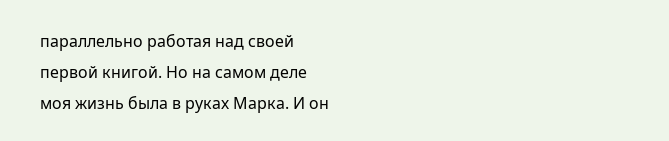параллельно работая над своей первой книгой. Но на самом деле моя жизнь была в руках Марка. И он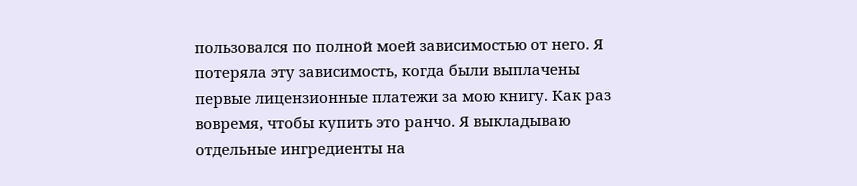пользовался по полной моей зависимостью от него. Я потеряла эту зависимость, когда были выплачены первые лицензионные платежи за мою книгу. Как раз вовремя, чтобы купить это ранчо. Я выкладываю отдельные ингредиенты на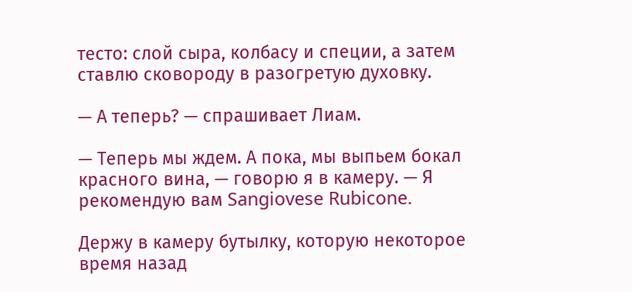тесто: слой сыра, колбасу и специи, а затем ставлю сковороду в разогретую духовку.

— А теперь? — спрашивает Лиам.

— Теперь мы ждем. А пока, мы выпьем бокал красного вина, — говорю я в камеру. — Я рекомендую вам Sangiovese Rubicone.

Держу в камеру бутылку, которую некоторое время назад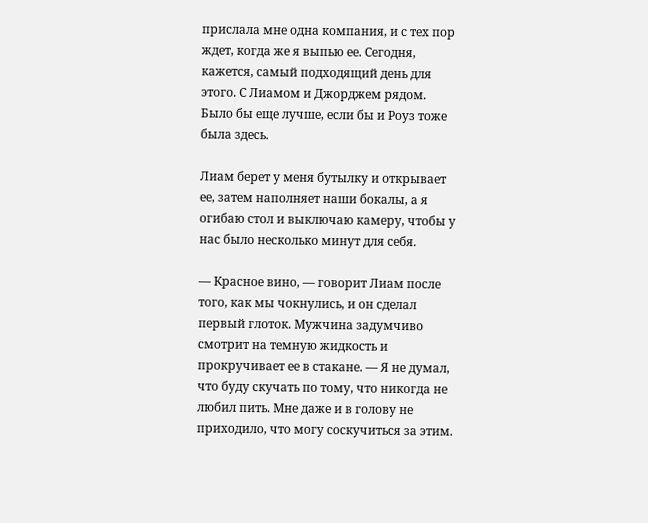прислала мне одна компания, и с тех пор ждет, когда же я выпью ее. Сегодня, кажется, самый подходящий день для этого. С Лиамом и Джорджем рядом. Было бы еще лучше, если бы и Роуз тоже была здесь.

Лиам берет у меня бутылку и открывает ее, затем наполняет наши бокалы, а я огибаю стол и выключаю камеру, чтобы у нас было несколько минут для себя.

— Красное вино, — говорит Лиам после того, как мы чокнулись, и он сделал первый глоток. Мужчина задумчиво смотрит на темную жидкость и прокручивает ее в стакане. — Я не думал, что буду скучать по тому, что никогда не любил пить. Мне даже и в голову не приходило, что могу соскучиться за этим.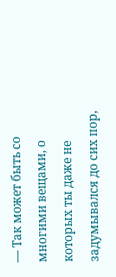— Так может быть со многими вещами, о которых ты даже не задумывался до сих пор,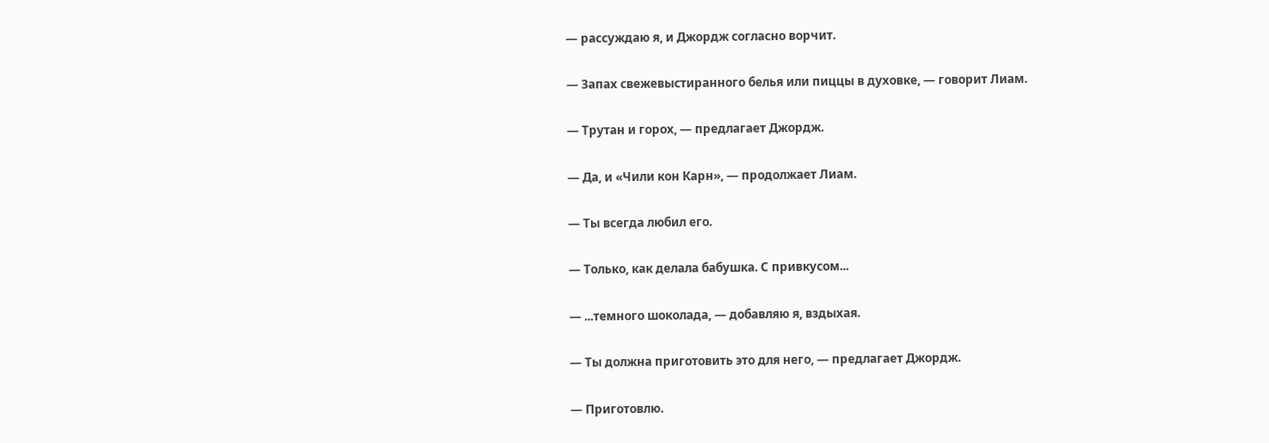— рассуждаю я, и Джордж согласно ворчит.

— Запах свежевыстиранного белья или пиццы в духовке, — говорит Лиам.

— Трутан и горох, — предлагает Джордж.

— Да, и «Чили кон Карн», — продолжает Лиам.

— Ты всегда любил его.

— Только, как делала бабушка. С привкусом...

— ...темного шоколада, — добавляю я, вздыхая.

— Ты должна приготовить это для него, — предлагает Джордж.

— Приготовлю.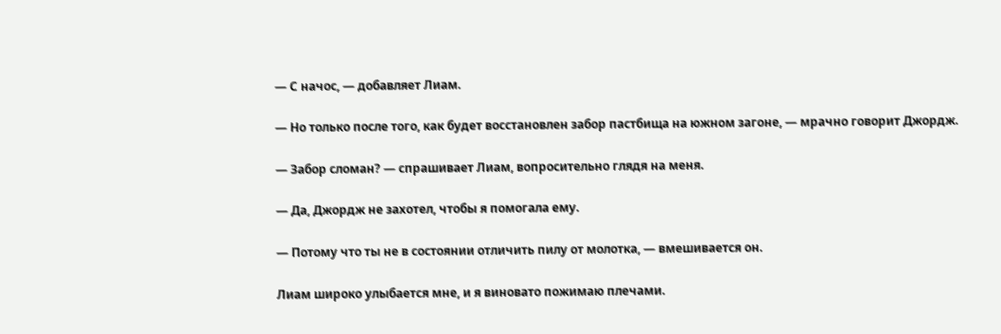— С начос, — добавляет Лиам.

— Но только после того, как будет восстановлен забор пастбища на южном загоне, — мрачно говорит Джордж.

— Забор сломан? — спрашивает Лиам, вопросительно глядя на меня.

— Да, Джордж не захотел, чтобы я помогала ему.

— Потому что ты не в состоянии отличить пилу от молотка, — вмешивается он.

Лиам широко улыбается мне, и я виновато пожимаю плечами.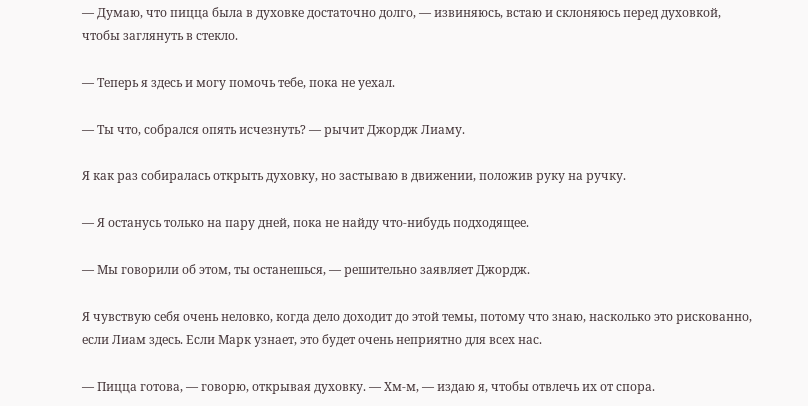— Думаю, что пицца была в духовке достаточно долго, — извиняюсь, встаю и склоняюсь перед духовкой, чтобы заглянуть в стекло.

— Теперь я здесь и могу помочь тебе, пока не уехал.

— Ты что, собрался опять исчезнуть? — рычит Джордж Лиаму.

Я как раз собиралась открыть духовку, но застываю в движении, положив руку на ручку.

— Я останусь только на пару дней, пока не найду что-нибудь подходящее.

— Мы говорили об этом, ты останешься, — решительно заявляет Джордж.

Я чувствую себя очень неловко, когда дело доходит до этой темы, потому что знаю, насколько это рискованно, если Лиам здесь. Если Марк узнает, это будет очень неприятно для всех нас.

— Пицца готова, — говорю, открывая духовку. — Хм-м, — издаю я, чтобы отвлечь их от спора.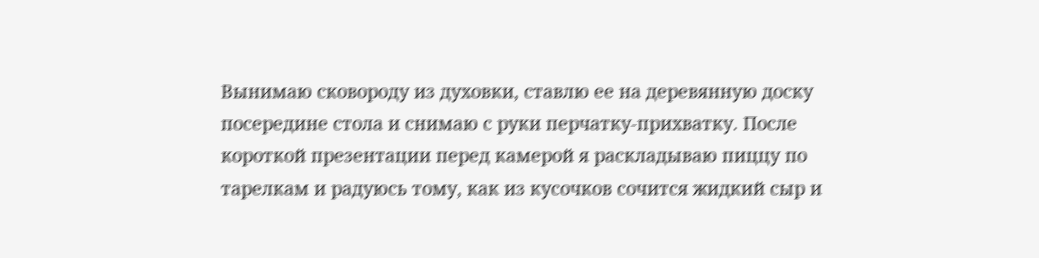Вынимаю сковороду из духовки, ставлю ее на деревянную доску посередине стола и снимаю с руки перчатку-прихватку. После короткой презентации перед камерой я раскладываю пиццу по тарелкам и радуюсь тому, как из кусочков сочится жидкий сыр и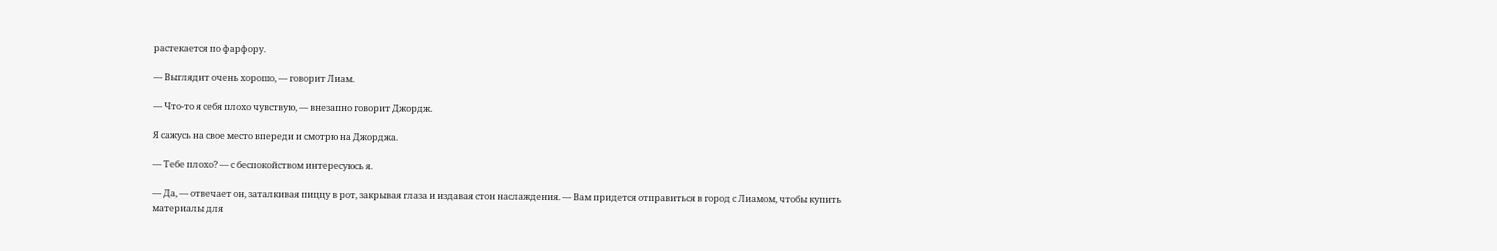растекается по фарфору.

— Выглядит очень хорошо, — говорит Лиам.

— Что-то я себя плохо чувствую, — внезапно говорит Джордж.

Я сажусь на свое место впереди и смотрю на Джорджа.

— Тебе плохо? — с беспокойством интересуюсь я.

— Да, — отвечает он, заталкивая пиццу в рот, закрывая глаза и издавая стон наслаждения. — Вам придется отправиться в город с Лиамом, чтобы купить материалы для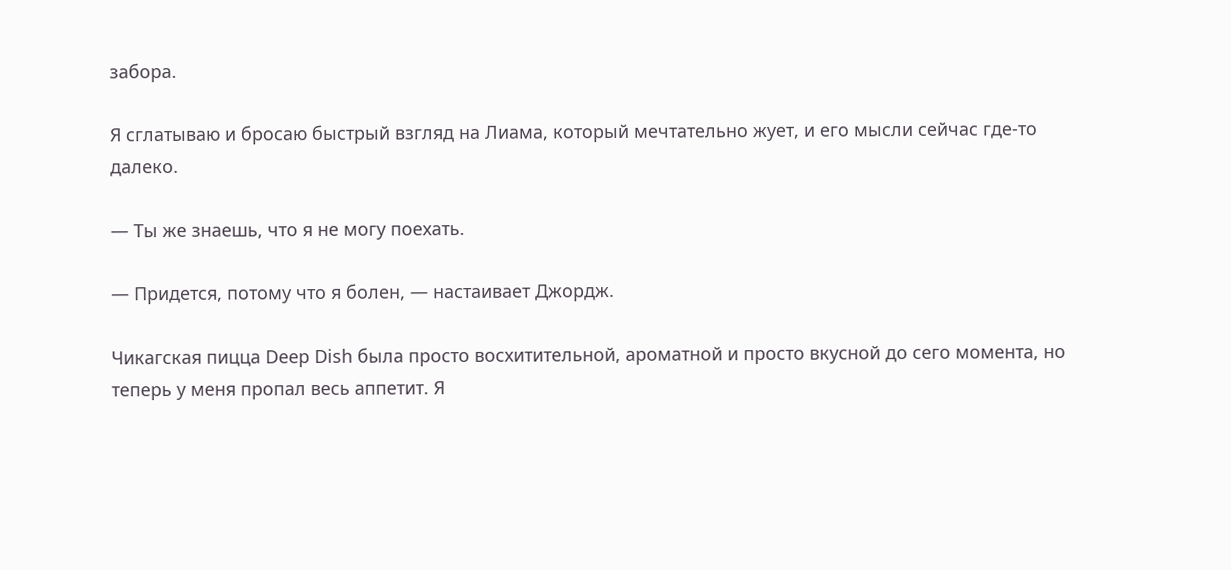забора.

Я сглатываю и бросаю быстрый взгляд на Лиама, который мечтательно жует, и его мысли сейчас где-то далеко.

— Ты же знаешь, что я не могу поехать.

— Придется, потому что я болен, — настаивает Джордж.

Чикагская пицца Deep Dish была просто восхитительной, ароматной и просто вкусной до сего момента, но теперь у меня пропал весь аппетит. Я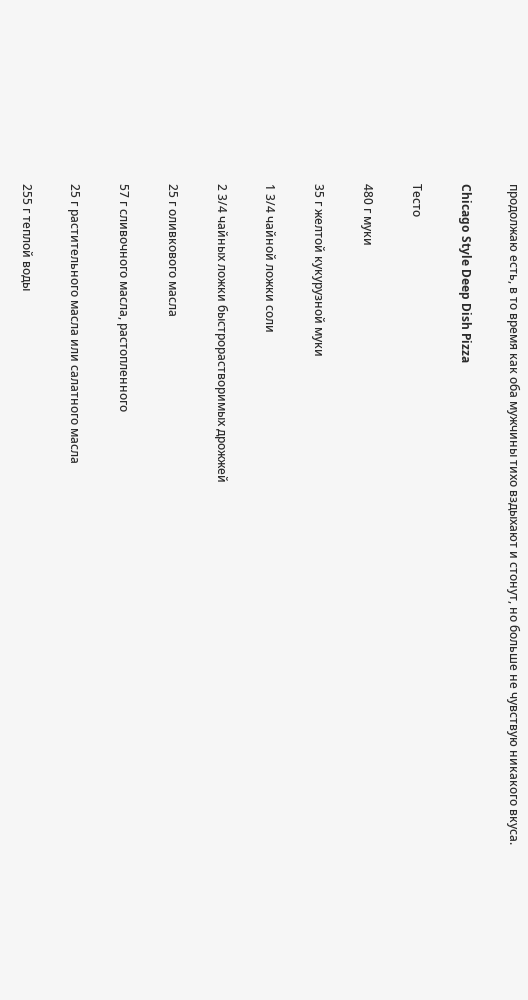продолжаю есть, в то время как оба мужчины тихо вздыхают и стонут, но больше не чувствую никакого вкуса.

Chicago Style Deep Dish Pizza

Тесто

480 г муки

35 г желтой кукурузной муки

1 3/4 чайной ложки соли

2 3/4 чайных ложки быстрорастворимых дрожжей

25 г оливкового масла

57 г сливочного масла, растопленного

25 г растительного масла или салатного масла

255 г теплой воды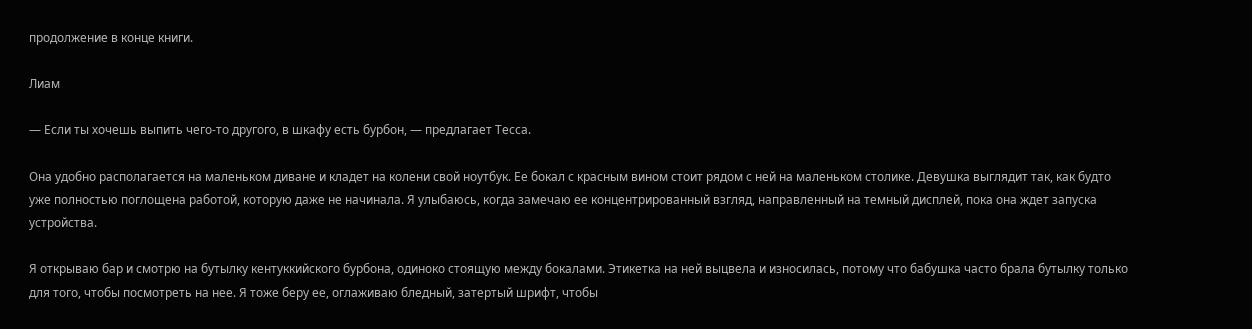продолжение в конце книги.

Лиам

— Если ты хочешь выпить чего-то другого, в шкафу есть бурбон, — предлагает Тесса.

Она удобно располагается на маленьком диване и кладет на колени свой ноутбук. Ее бокал с красным вином стоит рядом с ней на маленьком столике. Девушка выглядит так, как будто уже полностью поглощена работой, которую даже не начинала. Я улыбаюсь, когда замечаю ее концентрированный взгляд, направленный на темный дисплей, пока она ждет запуска устройства.

Я открываю бар и смотрю на бутылку кентуккийского бурбона, одиноко стоящую между бокалами. Этикетка на ней выцвела и износилась, потому что бабушка часто брала бутылку только для того, чтобы посмотреть на нее. Я тоже беру ее, оглаживаю бледный, затертый шрифт, чтобы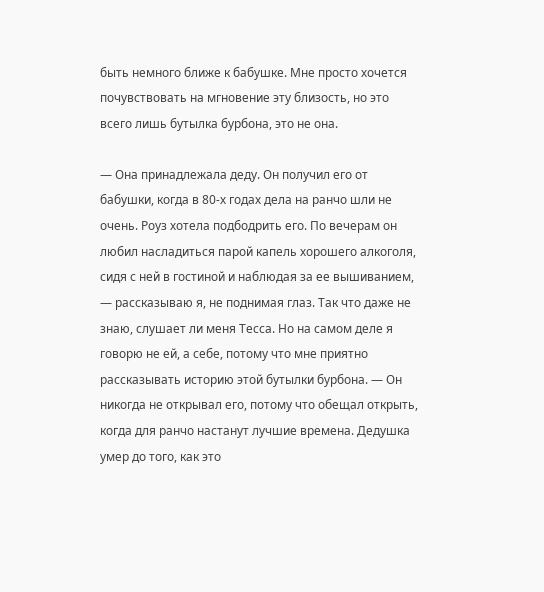быть немного ближе к бабушке. Мне просто хочется почувствовать на мгновение эту близость, но это всего лишь бутылка бурбона, это не она.

— Она принадлежала деду. Он получил его от бабушки, когда в 80-х годах дела на ранчо шли не очень. Роуз хотела подбодрить его. По вечерам он любил насладиться парой капель хорошего алкоголя, сидя с ней в гостиной и наблюдая за ее вышиванием, — рассказываю я, не поднимая глаз. Так что даже не знаю, слушает ли меня Тесса. Но на самом деле я говорю не ей, а себе, потому что мне приятно рассказывать историю этой бутылки бурбона. — Он никогда не открывал его, потому что обещал открыть, когда для ранчо настанут лучшие времена. Дедушка умер до того, как это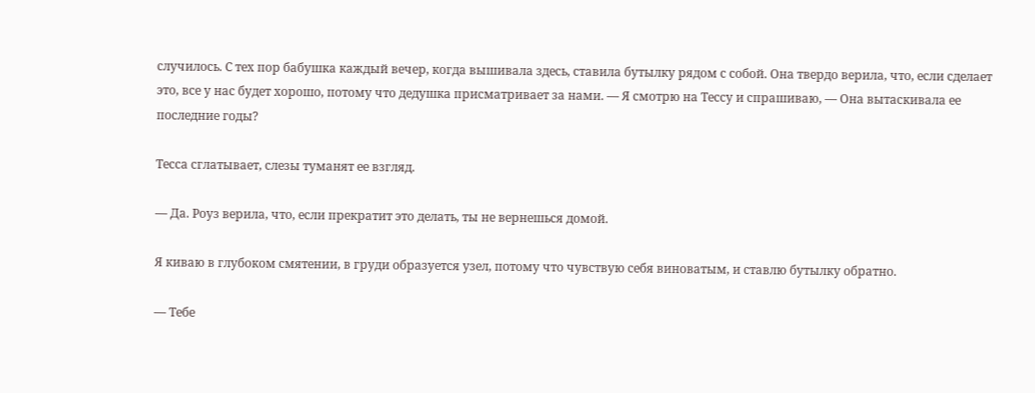случилось. С тех пор бабушка каждый вечер, когда вышивала здесь, ставила бутылку рядом с собой. Она твердо верила, что, если сделает это, все у нас будет хорошо, потому что дедушка присматривает за нами. — Я смотрю на Тессу и спрашиваю, — Она вытаскивала ее последние годы?

Тесса сглатывает, слезы туманят ее взгляд.

— Да. Роуз верила, что, если прекратит это делать, ты не вернешься домой.

Я киваю в глубоком смятении, в груди образуется узел, потому что чувствую себя виноватым, и ставлю бутылку обратно.

— Тебе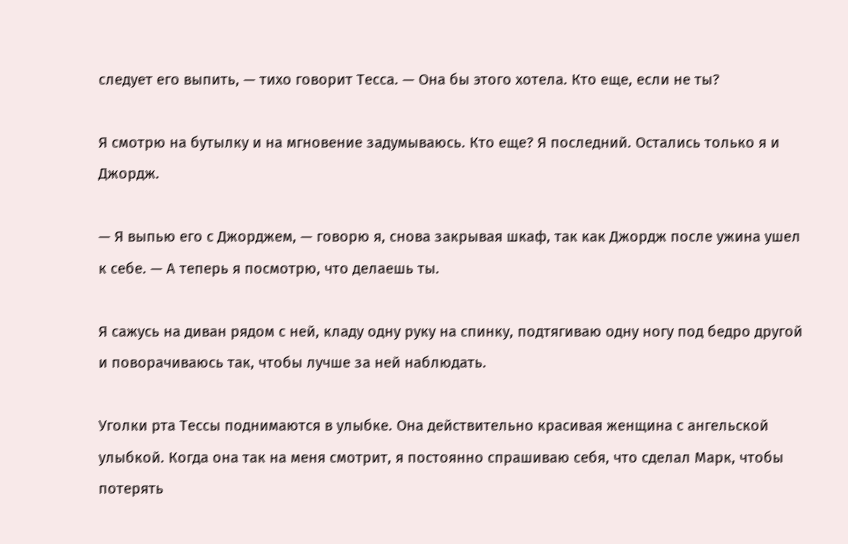следует его выпить, — тихо говорит Тесса. — Она бы этого хотела. Кто еще, если не ты?

Я смотрю на бутылку и на мгновение задумываюсь. Кто еще? Я последний. Остались только я и Джордж.

— Я выпью его с Джорджем, — говорю я, снова закрывая шкаф, так как Джордж после ужина ушел к себе. — А теперь я посмотрю, что делаешь ты.

Я сажусь на диван рядом с ней, кладу одну руку на спинку, подтягиваю одну ногу под бедро другой и поворачиваюсь так, чтобы лучше за ней наблюдать.

Уголки рта Тессы поднимаются в улыбке. Она действительно красивая женщина с ангельской улыбкой. Когда она так на меня смотрит, я постоянно спрашиваю себя, что сделал Марк, чтобы потерять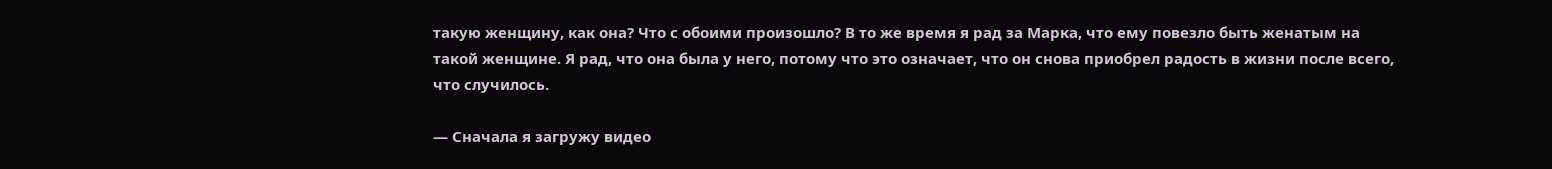такую женщину, как она? Что с обоими произошло? В то же время я рад за Марка, что ему повезло быть женатым на такой женщине. Я рад, что она была у него, потому что это означает, что он снова приобрел радость в жизни после всего, что случилось.

— Сначала я загружу видео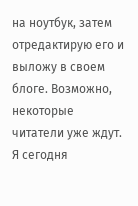на ноутбук, затем отредактирую его и выложу в своем блоге. Возможно, некоторые читатели уже ждут. Я сегодня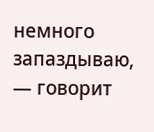немного запаздываю, — говорит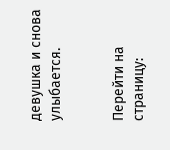девушка и снова улыбается.


Перейти на страницу: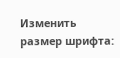Изменить размер шрифта: